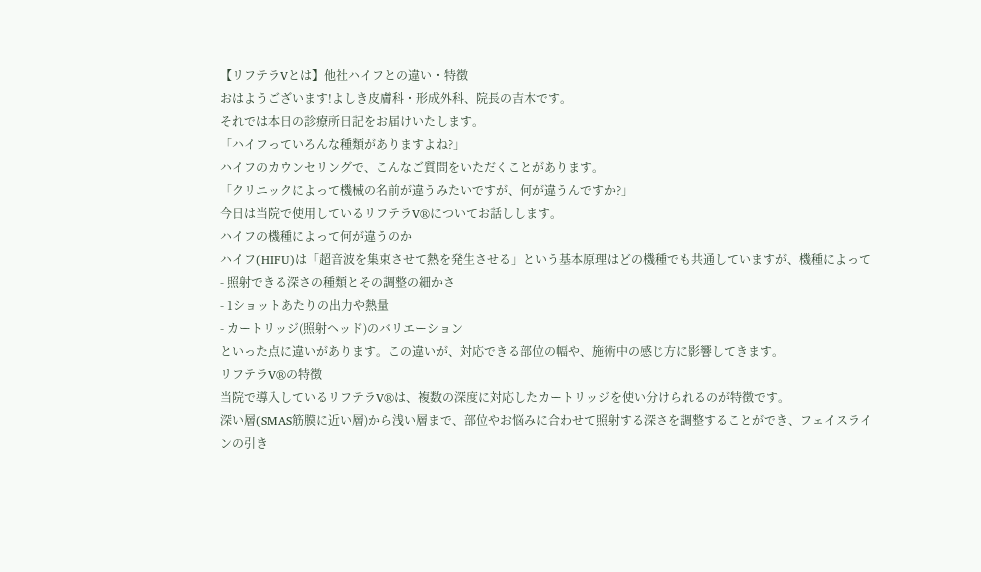【リフテラVとは】他社ハイフとの違い・特徴
おはようございます!よしき皮膚科・形成外科、院長の吉木です。
それでは本日の診療所日記をお届けいたします。
「ハイフっていろんな種類がありますよね?」
ハイフのカウンセリングで、こんなご質問をいただくことがあります。
「クリニックによって機械の名前が違うみたいですが、何が違うんですか?」
今日は当院で使用しているリフテラV®についてお話しします。
ハイフの機種によって何が違うのか
ハイフ(HIFU)は「超音波を集束させて熱を発生させる」という基本原理はどの機種でも共通していますが、機種によって
- 照射できる深さの種類とその調整の細かさ
- 1ショットあたりの出力や熱量
- カートリッジ(照射ヘッド)のバリエーション
といった点に違いがあります。この違いが、対応できる部位の幅や、施術中の感じ方に影響してきます。
リフテラV®の特徴
当院で導入しているリフテラV®は、複数の深度に対応したカートリッジを使い分けられるのが特徴です。
深い層(SMAS筋膜に近い層)から浅い層まで、部位やお悩みに合わせて照射する深さを調整することができ、フェイスラインの引き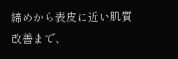締めから表皮に近い肌質改善まで、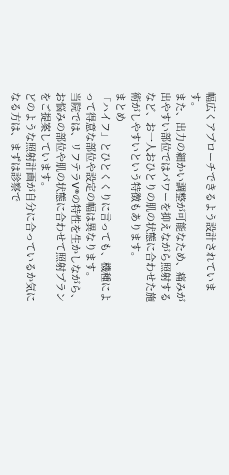幅広くアプローチできるよう設計されています。
また、出力の細かい調整が可能なため、痛みが出やすい部位ではパワーを抑えながら照射するなど、お一人おひとりの肌の状態に合わせた施術がしやすいという特徴もあります。
まとめ
「ハイフ」とひとくくりに言っても、機種によって得意な部位や設定の幅は異なります。
当院では、リフテラV®の特性を生かしながら、お悩みの部位や肌の状態に合わせて照射プランをご提案しています。
どのような照射計画が自分に合っているか気になる方は、まずは診察で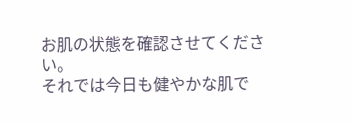お肌の状態を確認させてください。
それでは今日も健やかな肌で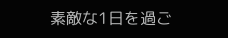素敵な1日を過ご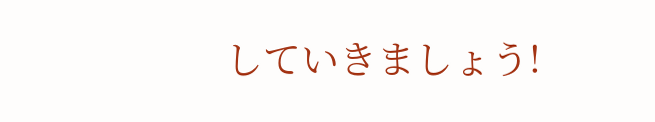していきましょう!